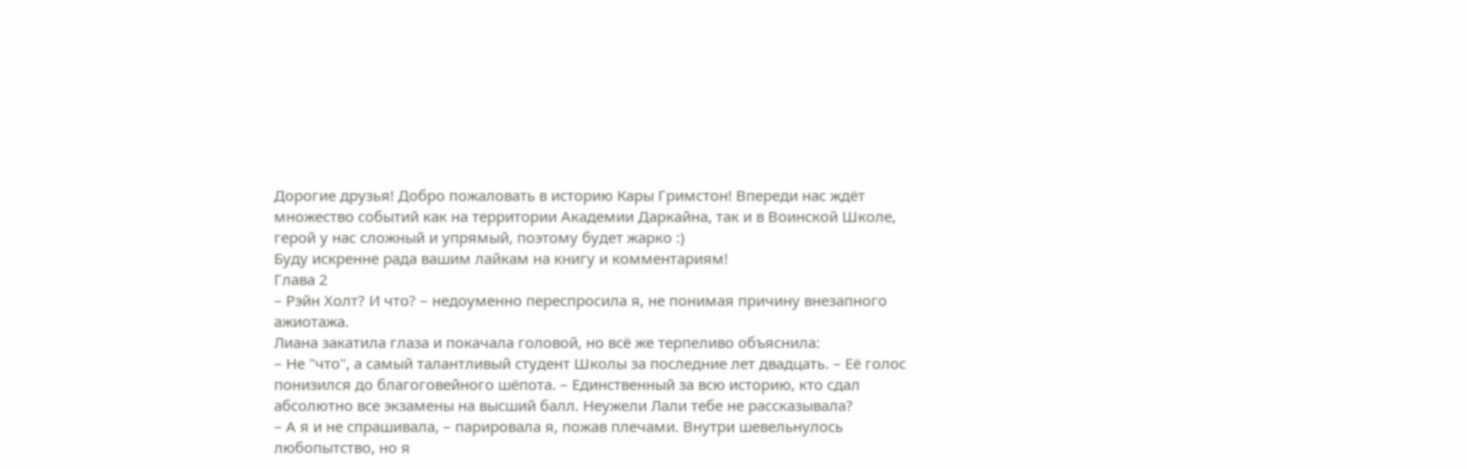Дорогие друзья! Добро пожаловать в историю Кары Гримстон! Впереди нас ждёт множество событий как на территории Академии Даркайна, так и в Воинской Школе, герой у нас сложный и упрямый, поэтому будет жарко :)
Буду искренне рада вашим лайкам на книгу и комментариям!
Глава 2
– Рэйн Холт? И что? – недоуменно переспросила я, не понимая причину внезапного ажиотажа.
Лиана закатила глаза и покачала головой, но всё же терпеливо объяснила:
– Не "что", а самый талантливый студент Школы за последние лет двадцать. – Её голос понизился до благоговейного шёпота. – Единственный за всю историю, кто сдал абсолютно все экзамены на высший балл. Неужели Лали тебе не рассказывала?
– А я и не спрашивала, – парировала я, пожав плечами. Внутри шевельнулось любопытство, но я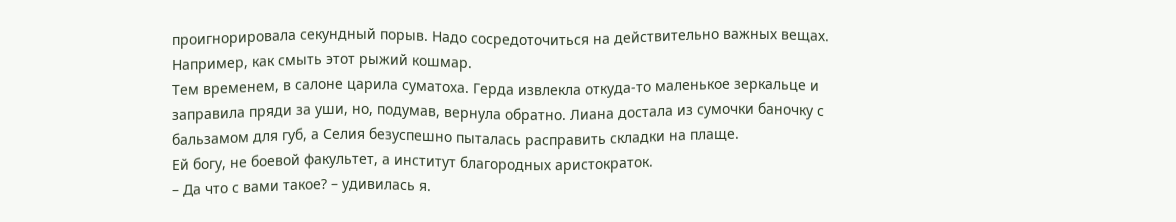проигнорировала секундный порыв. Надо сосредоточиться на действительно важных вещах.
Например, как смыть этот рыжий кошмар.
Тем временем, в салоне царила суматоха. Герда извлекла откуда-то маленькое зеркальце и заправила пряди за уши, но, подумав, вернула обратно. Лиана достала из сумочки баночку с бальзамом для губ, а Селия безуспешно пыталась расправить складки на плаще.
Ей богу, не боевой факультет, а институт благородных аристократок.
– Да что с вами такое? – удивилась я.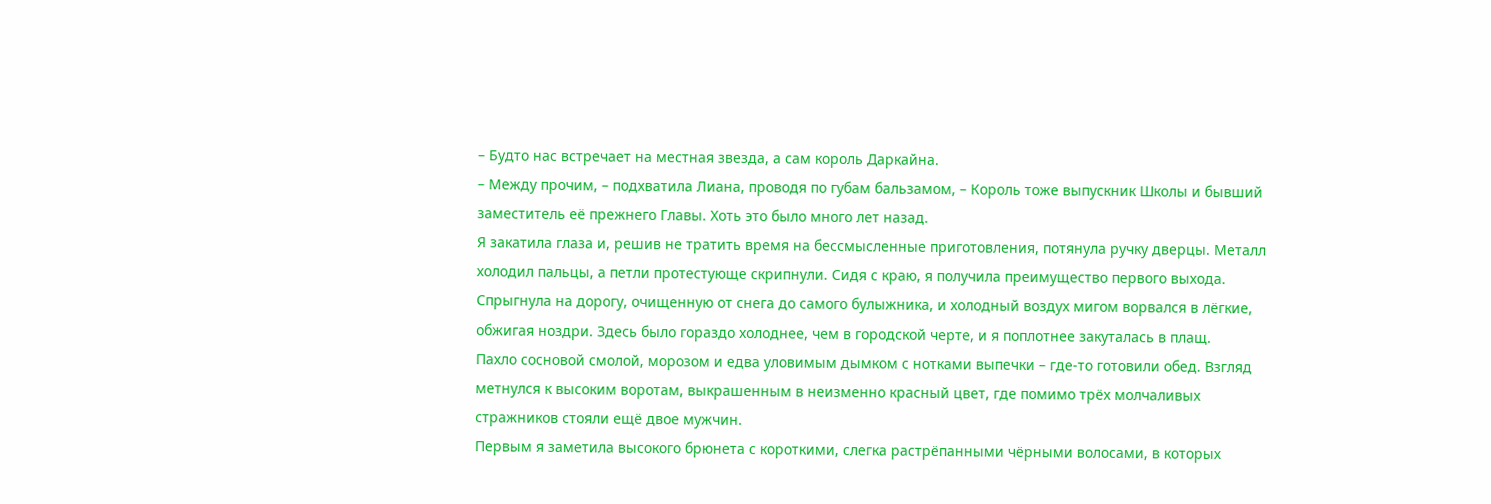– Будто нас встречает на местная звезда, а сам король Даркайна.
– Между прочим, – подхватила Лиана, проводя по губам бальзамом, – Король тоже выпускник Школы и бывший заместитель её прежнего Главы. Хоть это было много лет назад.
Я закатила глаза и, решив не тратить время на бессмысленные приготовления, потянула ручку дверцы. Металл холодил пальцы, а петли протестующе скрипнули. Сидя с краю, я получила преимущество первого выхода.
Спрыгнула на дорогу, очищенную от снега до самого булыжника, и холодный воздух мигом ворвался в лёгкие, обжигая ноздри. Здесь было гораздо холоднее, чем в городской черте, и я поплотнее закуталась в плащ.
Пахло сосновой смолой, морозом и едва уловимым дымком с нотками выпечки – где-то готовили обед. Взгляд метнулся к высоким воротам, выкрашенным в неизменно красный цвет, где помимо трёх молчаливых стражников стояли ещё двое мужчин.
Первым я заметила высокого брюнета с короткими, слегка растрёпанными чёрными волосами, в которых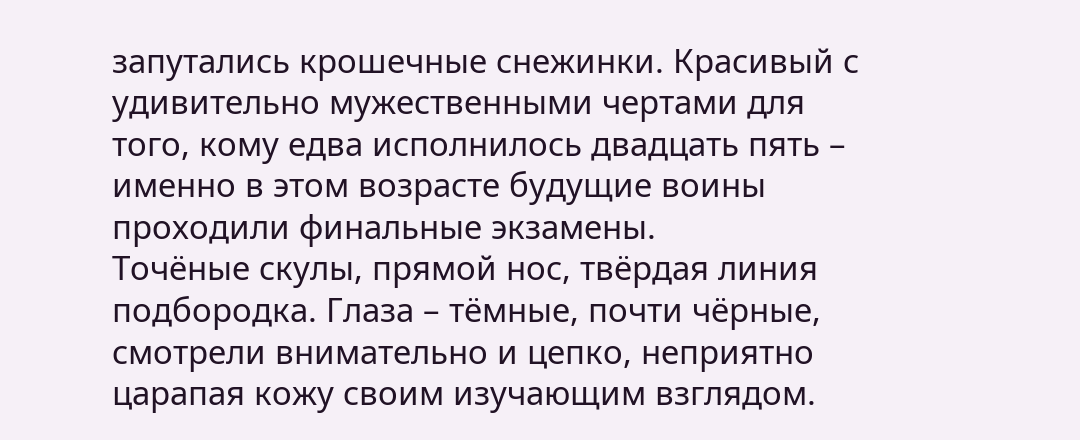запутались крошечные снежинки. Красивый с удивительно мужественными чертами для того, кому едва исполнилось двадцать пять – именно в этом возрасте будущие воины проходили финальные экзамены.
Точёные скулы, прямой нос, твёрдая линия подбородка. Глаза – тёмные, почти чёрные, смотрели внимательно и цепко, неприятно царапая кожу своим изучающим взглядом.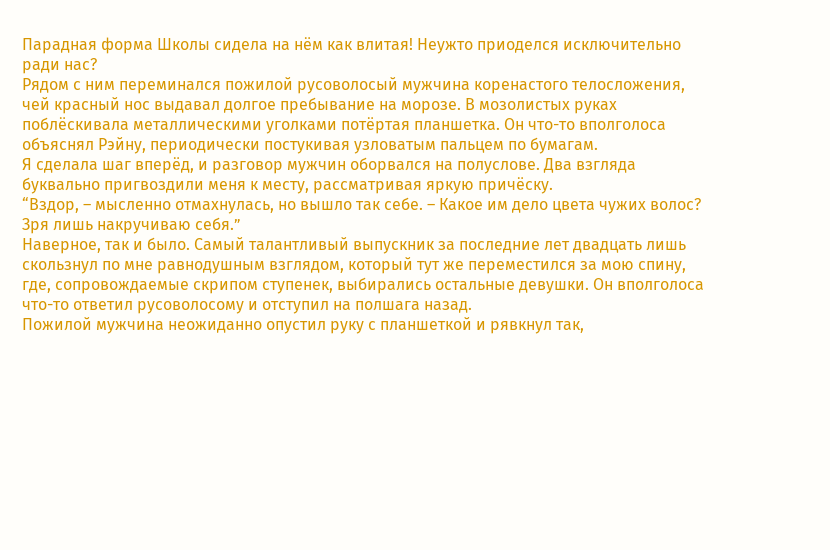Парадная форма Школы сидела на нём как влитая! Неужто приоделся исключительно ради нас?
Рядом с ним переминался пожилой русоволосый мужчина коренастого телосложения, чей красный нос выдавал долгое пребывание на морозе. В мозолистых руках поблёскивала металлическими уголками потёртая планшетка. Он что-то вполголоса объяснял Рэйну, периодически постукивая узловатым пальцем по бумагам.
Я сделала шаг вперёд, и разговор мужчин оборвался на полуслове. Два взгляда буквально пригвоздили меня к месту, рассматривая яркую причёску.
“Вздор, – мысленно отмахнулась, но вышло так себе. – Какое им дело цвета чужих волос? Зря лишь накручиваю себя.”
Наверное, так и было. Самый талантливый выпускник за последние лет двадцать лишь скользнул по мне равнодушным взглядом, который тут же переместился за мою спину, где, сопровождаемые скрипом ступенек, выбирались остальные девушки. Он вполголоса что-то ответил русоволосому и отступил на полшага назад.
Пожилой мужчина неожиданно опустил руку с планшеткой и рявкнул так,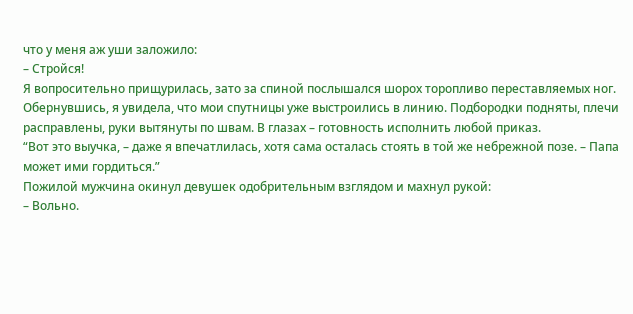что у меня аж уши заложило:
– Стройся!
Я вопросительно прищурилась, зато за спиной послышался шорох торопливо переставляемых ног.
Обернувшись, я увидела, что мои спутницы уже выстроились в линию. Подбородки подняты, плечи расправлены, руки вытянуты по швам. В глазах – готовность исполнить любой приказ.
“Вот это выучка, – даже я впечатлилась, хотя сама осталась стоять в той же небрежной позе. – Папа может ими гордиться.”
Пожилой мужчина окинул девушек одобрительным взглядом и махнул рукой:
– Вольно.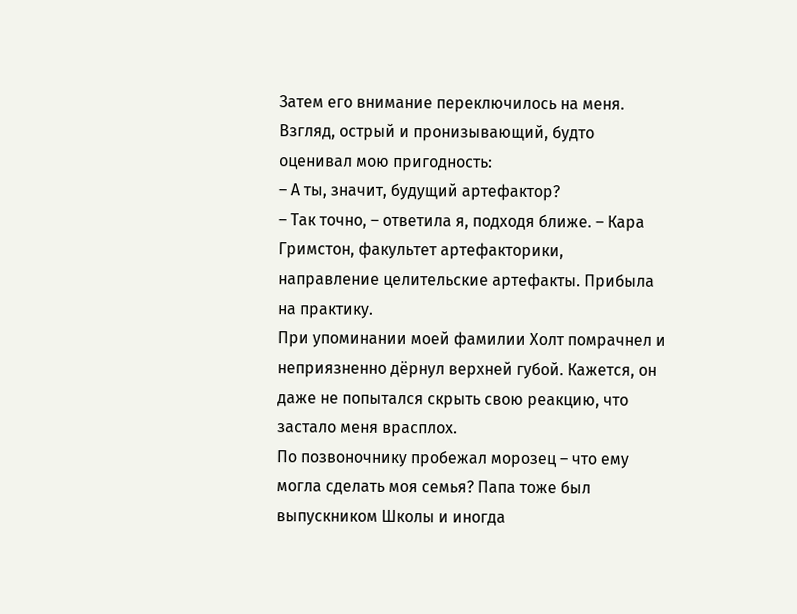Затем его внимание переключилось на меня. Взгляд, острый и пронизывающий, будто оценивал мою пригодность:
– А ты, значит, будущий артефактор?
– Так точно, – ответила я, подходя ближе. – Кара Гримстон, факультет артефакторики, направление целительские артефакты. Прибыла на практику.
При упоминании моей фамилии Холт помрачнел и неприязненно дёрнул верхней губой. Кажется, он даже не попытался скрыть свою реакцию, что застало меня врасплох.
По позвоночнику пробежал морозец – что ему могла сделать моя семья? Папа тоже был выпускником Школы и иногда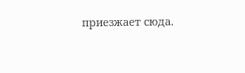приезжает сюда.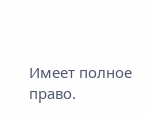Имеет полное право.